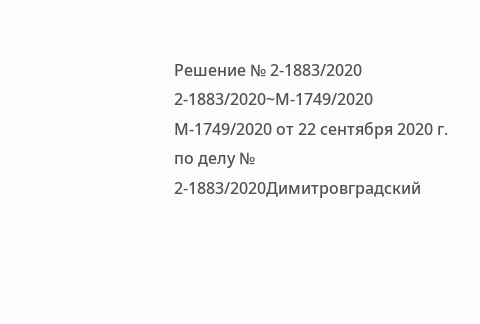Решение № 2-1883/2020 2-1883/2020~М-1749/2020 М-1749/2020 от 22 сентября 2020 г. по делу № 2-1883/2020Димитровградский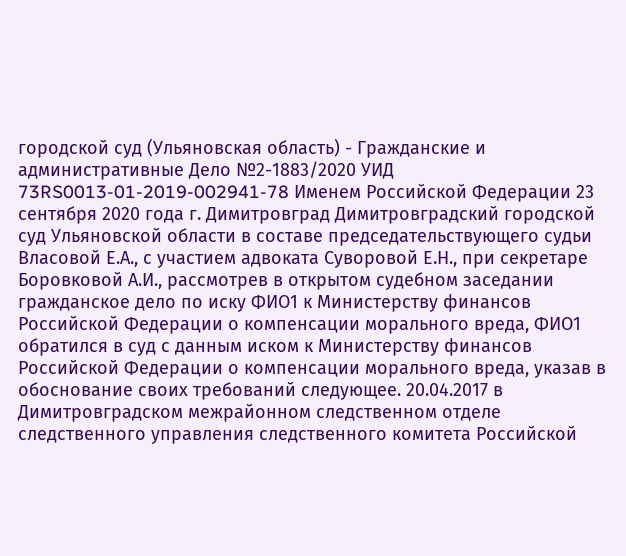городской суд (Ульяновская область) - Гражданские и административные Дело №2-1883/2020 УИД 73RS0013-01-2019-002941-78 Именем Российской Федерации 23 сентября 2020 года г. Димитровград Димитровградский городской суд Ульяновской области в составе председательствующего судьи Власовой Е.А., с участием адвоката Суворовой Е.Н., при секретаре Боровковой А.И., рассмотрев в открытом судебном заседании гражданское дело по иску ФИО1 к Министерству финансов Российской Федерации о компенсации морального вреда, ФИО1 обратился в суд с данным иском к Министерству финансов Российской Федерации о компенсации морального вреда, указав в обоснование своих требований следующее. 20.04.2017 в Димитровградском межрайонном следственном отделе следственного управления следственного комитета Российской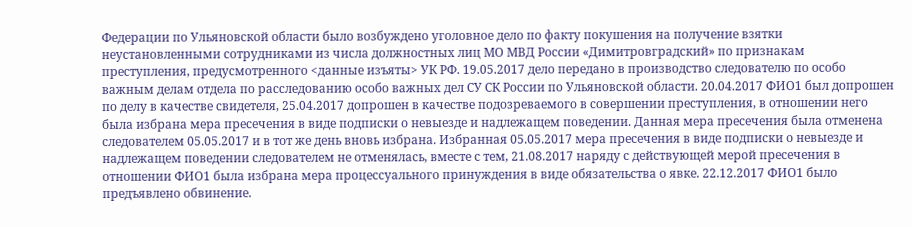Федерации по Ульяновской области было возбуждено уголовное дело по факту покушения на получение взятки неустановленными сотрудниками из числа должностных лиц МО МВД России «Димитровградский» по признакам преступления, предусмотренного <данные изъяты> УК РФ. 19.05.2017 дело передано в производство следователю по особо важным делам отдела по расследованию особо важных дел СУ СК России по Ульяновской области. 20.04.2017 ФИО1 был допрошен по делу в качестве свидетеля, 25.04.2017 допрошен в качестве подозреваемого в совершении преступления, в отношении него была избрана мера пресечения в виде подписки о невыезде и надлежащем поведении. Данная мера пресечения была отменена следователем 05.05.2017 и в тот же день вновь избрана. Избранная 05.05.2017 мера пресечения в виде подписки о невыезде и надлежащем поведении следователем не отменялась, вместе с тем, 21.08.2017 наряду с действующей мерой пресечения в отношении ФИО1 была избрана мера процессуального принуждения в виде обязательства о явке. 22.12.2017 ФИО1 было предъявлено обвинение.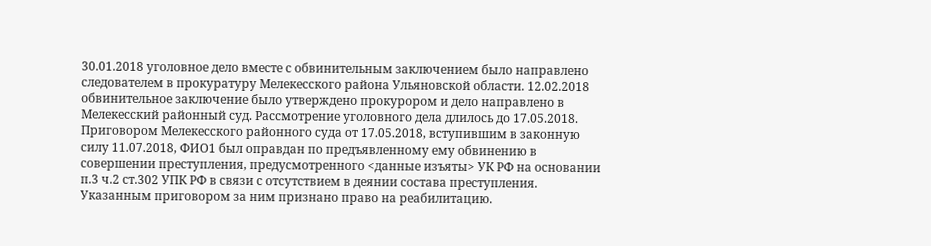30.01.2018 уголовное дело вместе с обвинительным заключением было направлено следователем в прокуратуру Мелекесского района Ульяновской области. 12.02.2018 обвинительное заключение было утверждено прокурором и дело направлено в Мелекесский районный суд. Рассмотрение уголовного дела длилось до 17.05.2018. Приговором Мелекесского районного суда от 17.05.2018, вступившим в законную силу 11.07.2018, ФИО1 был оправдан по предъявленному ему обвинению в совершении преступления, предусмотренного <данные изъяты> УК РФ на основании п.3 ч.2 ст.302 УПК РФ в связи с отсутствием в деянии состава преступления. Указанным приговором за ним признано право на реабилитацию.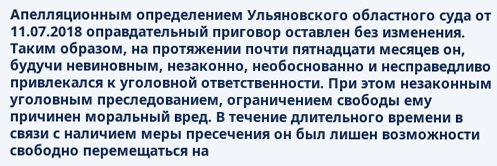Апелляционным определением Ульяновского областного суда от 11.07.2018 оправдательный приговор оставлен без изменения. Таким образом, на протяжении почти пятнадцати месяцев он, будучи невиновным, незаконно, необоснованно и несправедливо привлекался к уголовной ответственности. При этом незаконным уголовным преследованием, ограничением свободы ему причинен моральный вред. В течение длительного времени в связи с наличием меры пресечения он был лишен возможности свободно перемещаться на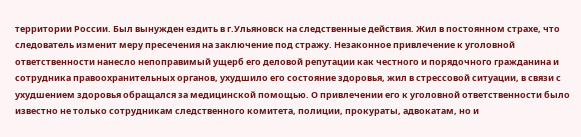территории России. Был вынужден ездить в г.Ульяновск на следственные действия. Жил в постоянном страхе, что следователь изменит меру пресечения на заключение под стражу. Незаконное привлечение к уголовной ответственности нанесло непоправимый ущерб его деловой репутации как честного и порядочного гражданина и сотрудника правоохранительных органов, ухудшило его состояние здоровья, жил в стрессовой ситуации, в связи с ухудшением здоровья обращался за медицинской помощью. О привлечении его к уголовной ответственности было известно не только сотрудникам следственного комитета, полиции, прокураты, адвокатам, но и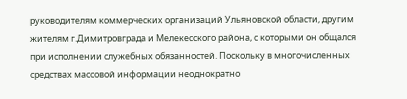руководителям коммерческих организаций Ульяновской области, другим жителям г.Димитровграда и Мелекесского района, с которыми он общался при исполнении служебных обязанностей. Поскольку в многочисленных средствах массовой информации неоднократно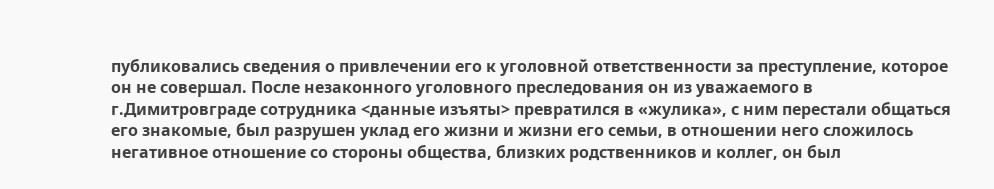публиковались сведения о привлечении его к уголовной ответственности за преступление, которое он не совершал. После незаконного уголовного преследования он из уважаемого в г.Димитровграде сотрудника <данные изъяты> превратился в «жулика», с ним перестали общаться его знакомые, был разрушен уклад его жизни и жизни его семьи, в отношении него сложилось негативное отношение со стороны общества, близких родственников и коллег, он был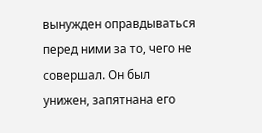вынужден оправдываться перед ними за то, чего не совершал. Он был унижен, запятнана его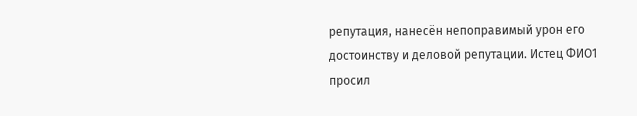репутация, нанесён непоправимый урон его достоинству и деловой репутации. Истец ФИО1 просил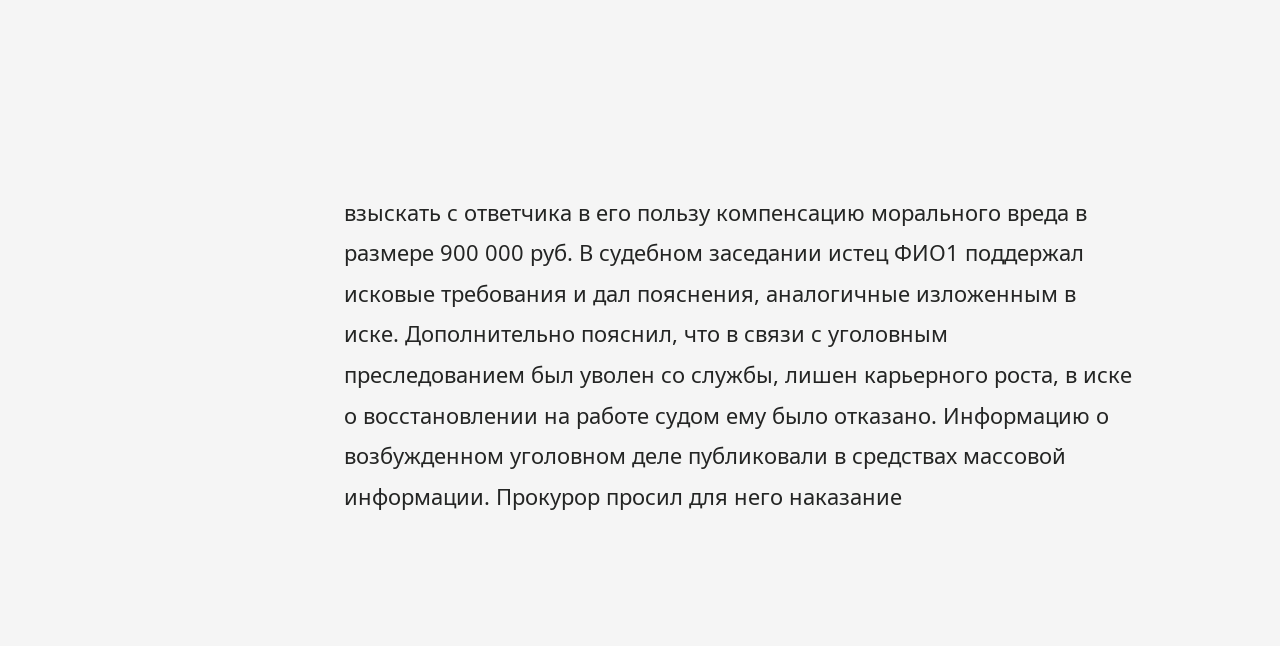взыскать с ответчика в его пользу компенсацию морального вреда в размере 900 000 руб. В судебном заседании истец ФИО1 поддержал исковые требования и дал пояснения, аналогичные изложенным в иске. Дополнительно пояснил, что в связи с уголовным преследованием был уволен со службы, лишен карьерного роста, в иске о восстановлении на работе судом ему было отказано. Информацию о возбужденном уголовном деле публиковали в средствах массовой информации. Прокурор просил для него наказание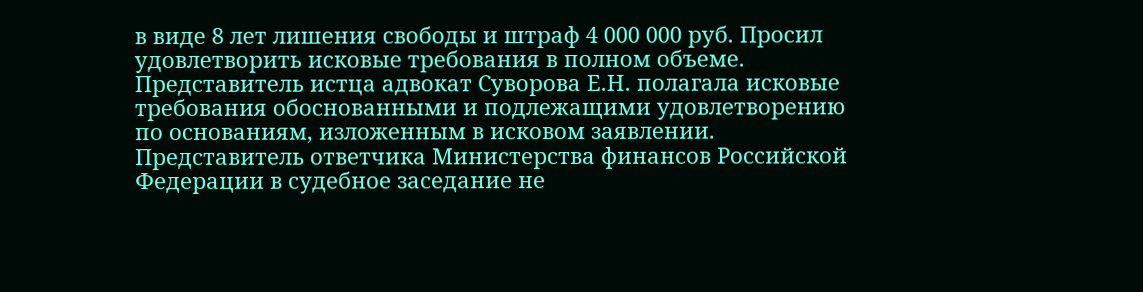в виде 8 лет лишения свободы и штраф 4 000 000 руб. Просил удовлетворить исковые требования в полном объеме. Представитель истца адвокат Суворова Е.Н. полагала исковые требования обоснованными и подлежащими удовлетворению по основаниям, изложенным в исковом заявлении. Представитель ответчика Министерства финансов Российской Федерации в судебное заседание не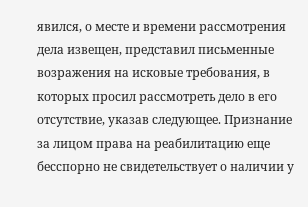явился, о месте и времени рассмотрения дела извещен, представил письменные возражения на исковые требования, в которых просил рассмотреть дело в его отсутствие, указав следующее. Признание за лицом права на реабилитацию еще бесспорно не свидетельствует о наличии у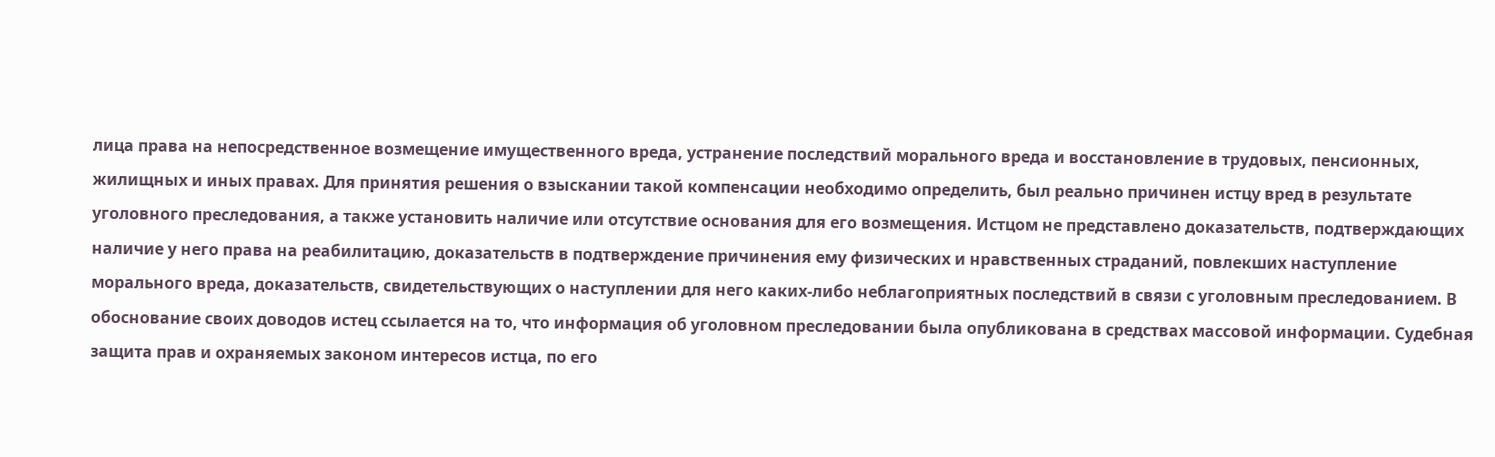лица права на непосредственное возмещение имущественного вреда, устранение последствий морального вреда и восстановление в трудовых, пенсионных, жилищных и иных правах. Для принятия решения о взыскании такой компенсации необходимо определить, был реально причинен истцу вред в результате уголовного преследования, а также установить наличие или отсутствие основания для его возмещения. Истцом не представлено доказательств, подтверждающих наличие у него права на реабилитацию, доказательств в подтверждение причинения ему физических и нравственных страданий, повлекших наступление морального вреда, доказательств, свидетельствующих о наступлении для него каких-либо неблагоприятных последствий в связи с уголовным преследованием. В обоснование своих доводов истец ссылается на то, что информация об уголовном преследовании была опубликована в средствах массовой информации. Судебная защита прав и охраняемых законом интересов истца, по его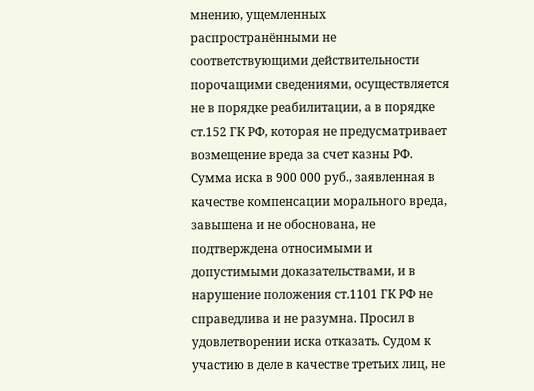мнению, ущемленных распространёнными не соответствующими действительности порочащими сведениями, осуществляется не в порядке реабилитации, а в порядке ст.152 ГК РФ, которая не предусматривает возмещение вреда за счет казны РФ. Сумма иска в 900 000 руб., заявленная в качестве компенсации морального вреда, завышена и не обоснована, не подтверждена относимыми и допустимыми доказательствами, и в нарушение положения ст.1101 ГК РФ не справедлива и не разумна. Просил в удовлетворении иска отказать. Судом к участию в деле в качестве третьих лиц, не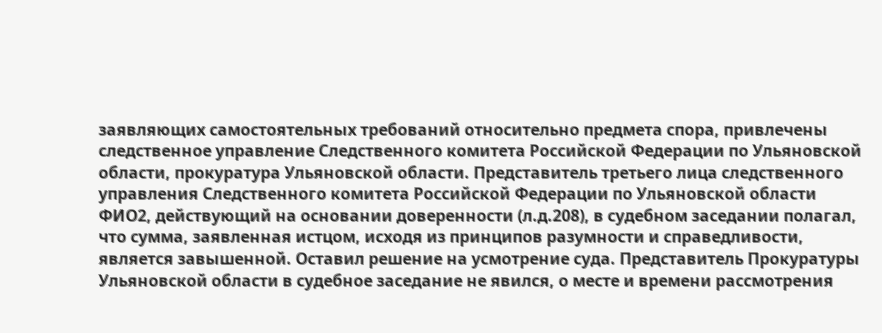заявляющих самостоятельных требований относительно предмета спора, привлечены следственное управление Следственного комитета Российской Федерации по Ульяновской области, прокуратура Ульяновской области. Представитель третьего лица следственного управления Следственного комитета Российской Федерации по Ульяновской области ФИО2, действующий на основании доверенности (л.д.208), в судебном заседании полагал, что сумма, заявленная истцом, исходя из принципов разумности и справедливости, является завышенной. Оставил решение на усмотрение суда. Представитель Прокуратуры Ульяновской области в судебное заседание не явился, о месте и времени рассмотрения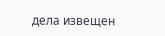дела извещен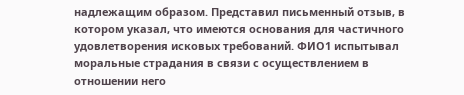надлежащим образом. Представил письменный отзыв, в котором указал, что имеются основания для частичного удовлетворения исковых требований. ФИО1 испытывал моральные страдания в связи с осуществлением в отношении него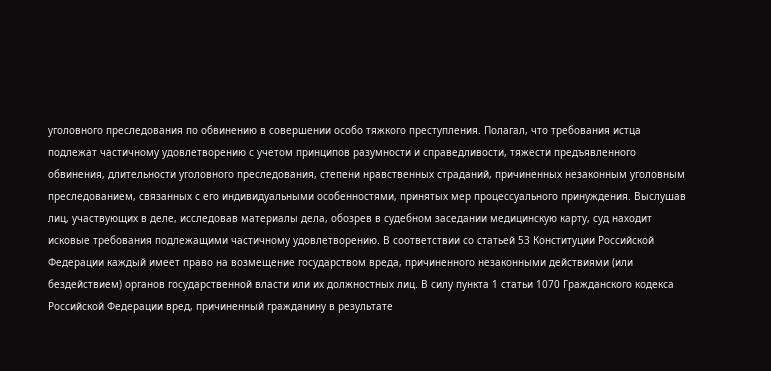уголовного преследования по обвинению в совершении особо тяжкого преступления. Полагал, что требования истца подлежат частичному удовлетворению с учетом принципов разумности и справедливости, тяжести предъявленного обвинения, длительности уголовного преследования, степени нравственных страданий, причиненных незаконным уголовным преследованием, связанных с его индивидуальными особенностями, принятых мер процессуального принуждения. Выслушав лиц, участвующих в деле, исследовав материалы дела, обозрев в судебном заседании медицинскую карту, суд находит исковые требования подлежащими частичному удовлетворению. В соответствии со статьей 53 Конституции Российской Федерации каждый имеет право на возмещение государством вреда, причиненного незаконными действиями (или бездействием) органов государственной власти или их должностных лиц. В силу пункта 1 статьи 1070 Гражданского кодекса Российской Федерации вред, причиненный гражданину в результате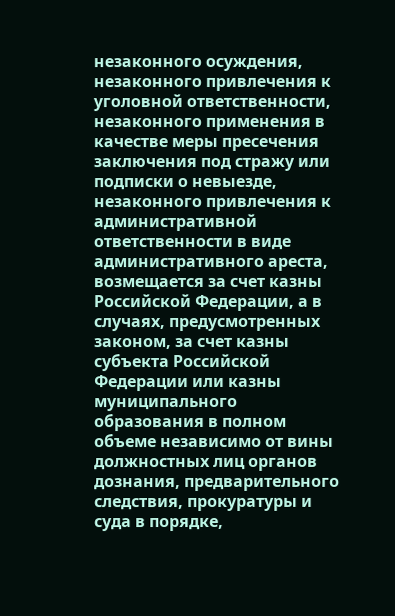незаконного осуждения, незаконного привлечения к уголовной ответственности, незаконного применения в качестве меры пресечения заключения под стражу или подписки о невыезде, незаконного привлечения к административной ответственности в виде административного ареста, возмещается за счет казны Российской Федерации, а в случаях, предусмотренных законом, за счет казны субъекта Российской Федерации или казны муниципального образования в полном объеме независимо от вины должностных лиц органов дознания, предварительного следствия, прокуратуры и суда в порядке,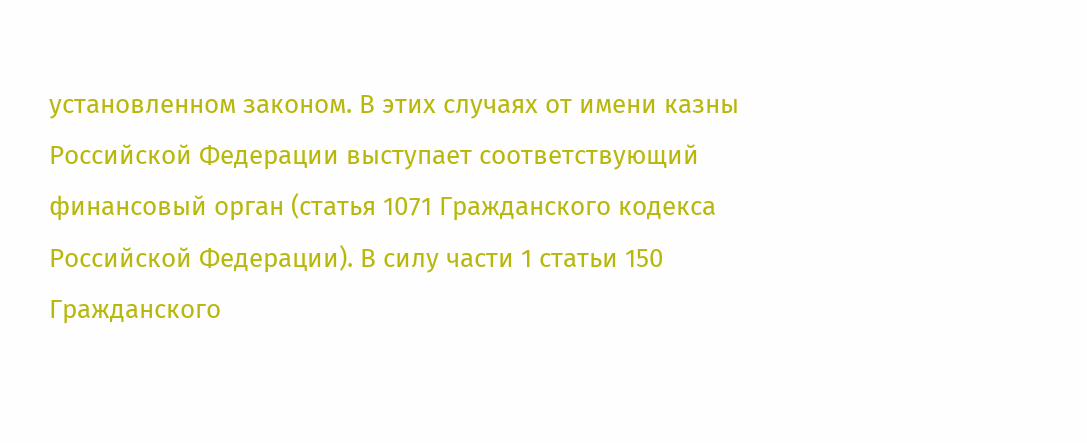установленном законом. В этих случаях от имени казны Российской Федерации выступает соответствующий финансовый орган (статья 1071 Гражданского кодекса Российской Федерации). В силу части 1 статьи 150 Гражданского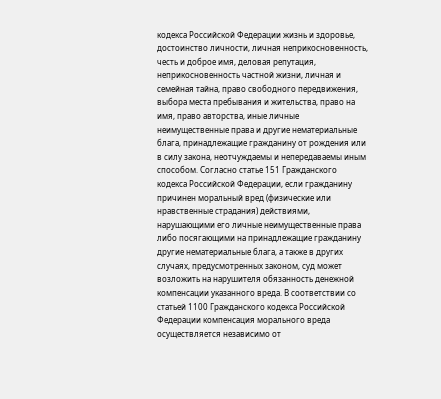кодекса Российской Федерации жизнь и здоровье, достоинство личности, личная неприкосновенность, честь и доброе имя, деловая репутация, неприкосновенность частной жизни, личная и семейная тайна, право свободного передвижения, выбора места пребывания и жительства, право на имя, право авторства, иные личные неимущественные права и другие нематериальные блага, принадлежащие гражданину от рождения или в силу закона, неотчуждаемы и непередаваемы иным способом. Согласно статье 151 Гражданского кодекса Российской Федерации, если гражданину причинен моральный вред (физические или нравственные страдания) действиями, нарушающими его личные неимущественные права либо посягающими на принадлежащие гражданину другие нематериальные блага, а также в других случаях, предусмотренных законом, суд может возложить на нарушителя обязанность денежной компенсации указанного вреда. В соответствии со статьей 1100 Гражданского кодекса Российской Федерации компенсация морального вреда осуществляется независимо от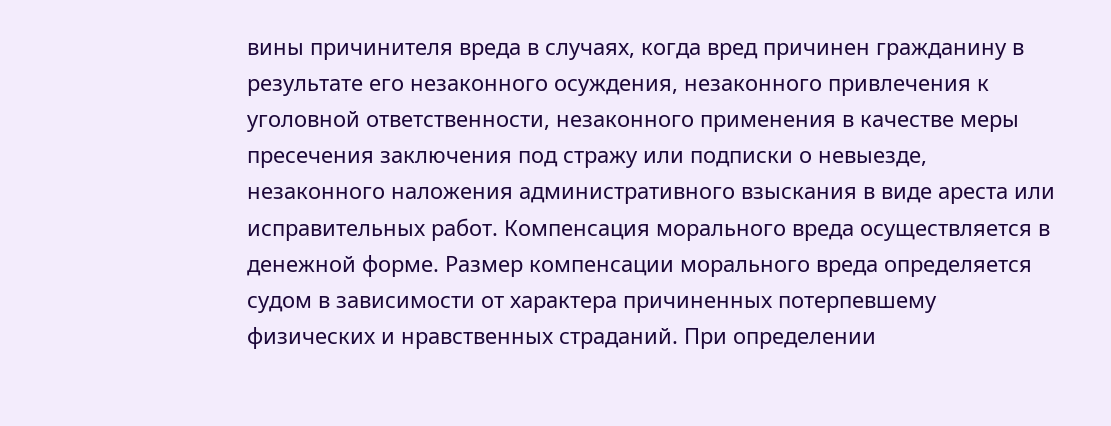вины причинителя вреда в случаях, когда вред причинен гражданину в результате его незаконного осуждения, незаконного привлечения к уголовной ответственности, незаконного применения в качестве меры пресечения заключения под стражу или подписки о невыезде, незаконного наложения административного взыскания в виде ареста или исправительных работ. Компенсация морального вреда осуществляется в денежной форме. Размер компенсации морального вреда определяется судом в зависимости от характера причиненных потерпевшему физических и нравственных страданий. При определении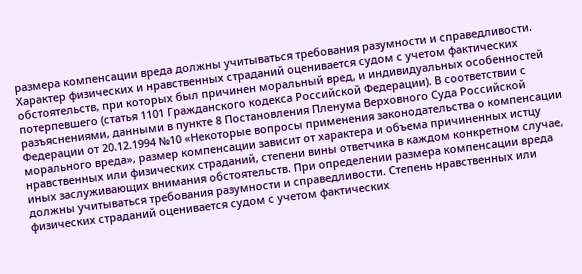размера компенсации вреда должны учитываться требования разумности и справедливости. Характер физических и нравственных страданий оценивается судом с учетом фактических обстоятельств, при которых был причинен моральный вред, и индивидуальных особенностей потерпевшего (статья 1101 Гражданского кодекса Российской Федерации). В соответствии с разъяснениями, данными в пункте 8 Постановления Пленума Верховного Суда Российской Федерации от 20.12.1994 №10 «Некоторые вопросы применения законодательства о компенсации морального вреда», размер компенсации зависит от характера и объема причиненных истцу нравственных или физических страданий, степени вины ответчика в каждом конкретном случае, иных заслуживающих внимания обстоятельств. При определении размера компенсации вреда должны учитываться требования разумности и справедливости. Степень нравственных или физических страданий оценивается судом с учетом фактических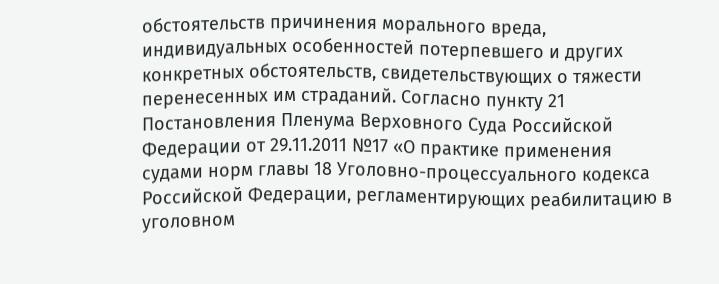обстоятельств причинения морального вреда, индивидуальных особенностей потерпевшего и других конкретных обстоятельств, свидетельствующих о тяжести перенесенных им страданий. Согласно пункту 21 Постановления Пленума Верховного Суда Российской Федерации от 29.11.2011 №17 «О практике применения судами норм главы 18 Уголовно-процессуального кодекса Российской Федерации, регламентирующих реабилитацию в уголовном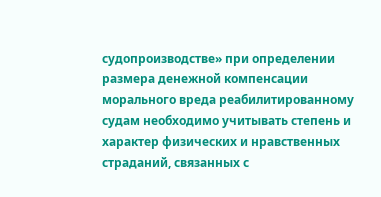судопроизводстве» при определении размера денежной компенсации морального вреда реабилитированному судам необходимо учитывать степень и характер физических и нравственных страданий, связанных с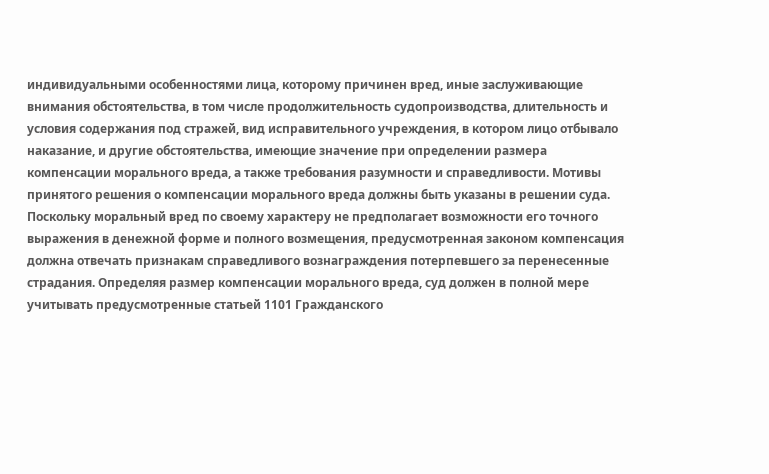индивидуальными особенностями лица, которому причинен вред, иные заслуживающие внимания обстоятельства, в том числе продолжительность судопроизводства, длительность и условия содержания под стражей, вид исправительного учреждения, в котором лицо отбывало наказание, и другие обстоятельства, имеющие значение при определении размера компенсации морального вреда, а также требования разумности и справедливости. Мотивы принятого решения о компенсации морального вреда должны быть указаны в решении суда. Поскольку моральный вред по своему характеру не предполагает возможности его точного выражения в денежной форме и полного возмещения, предусмотренная законом компенсация должна отвечать признакам справедливого вознаграждения потерпевшего за перенесенные страдания. Определяя размер компенсации морального вреда, суд должен в полной мере учитывать предусмотренные статьей 1101 Гражданского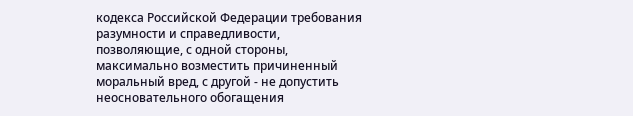кодекса Российской Федерации требования разумности и справедливости, позволяющие, с одной стороны, максимально возместить причиненный моральный вред, с другой - не допустить неосновательного обогащения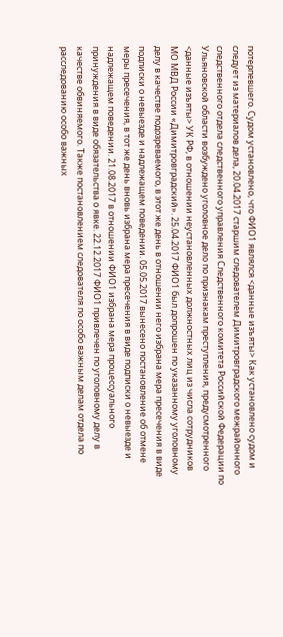потерпевшего. Судом установлено, что ФИО1 являлся <данные изъяты> Как установлено судом и следует из материалов дела, 20.04.2017 старшим следователем Димитровградского межрайонного следственного отдела следственного управления Следственного комитета Российской Федерации по Ульяновской области возбуждено уголовное дело по признакам преступления, предусмотренного <данные изъяты> УК РФ, в отношении неустановленных должностных лиц из числа сотрудников МО МВД России «Димитровградский». 25.04.2017 ФИО1 был допрошен по указанному уголовному делу в качестве подозреваемого, в этот же день в отношении него избрана мера пресечения в виде подписки о невыезде и надлежащем поведении. 05.05.2017 вынесено постановление об отмене меры пресечения, в тот же день вновь избрана мера пресечения в виде подписки о невыезде и надлежащем поведении. 21.08.2017 в отношении ФИО1 избрана мера процессуального принуждения в виде обязательства о явке. 22.12.2017 ФИО1 привлечен по уголовному делу в качестве обвиняемого. Также постановлением следователя по особо важным делам отдела по расследованию особо важных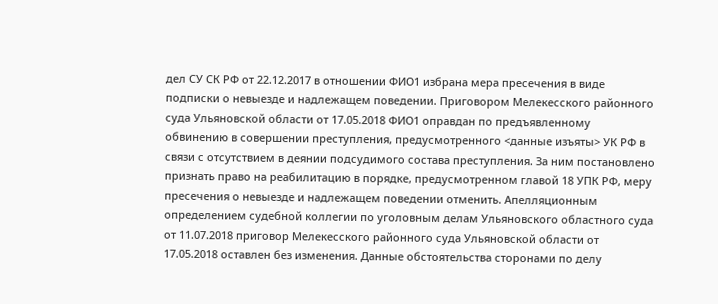дел СУ СК РФ от 22.12.2017 в отношении ФИО1 избрана мера пресечения в виде подписки о невыезде и надлежащем поведении. Приговором Мелекесского районного суда Ульяновской области от 17.05.2018 ФИО1 оправдан по предъявленному обвинению в совершении преступления, предусмотренного <данные изъяты> УК РФ в связи с отсутствием в деянии подсудимого состава преступления. За ним постановлено признать право на реабилитацию в порядке, предусмотренном главой 18 УПК РФ, меру пресечения о невыезде и надлежащем поведении отменить. Апелляционным определением судебной коллегии по уголовным делам Ульяновского областного суда от 11.07.2018 приговор Мелекесского районного суда Ульяновской области от 17.05.2018 оставлен без изменения. Данные обстоятельства сторонами по делу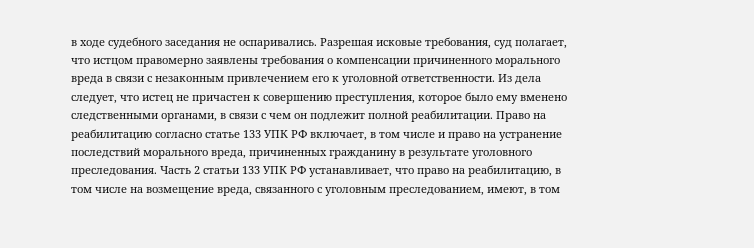в ходе судебного заседания не оспаривались. Разрешая исковые требования, суд полагает, что истцом правомерно заявлены требования о компенсации причиненного морального вреда в связи с незаконным привлечением его к уголовной ответственности. Из дела следует, что истец не причастен к совершению преступления, которое было ему вменено следственными органами, в связи с чем он подлежит полной реабилитации. Право на реабилитацию согласно статье 133 УПК РФ включает, в том числе и право на устранение последствий морального вреда, причиненных гражданину в результате уголовного преследования. Часть 2 статьи 133 УПК РФ устанавливает, что право на реабилитацию, в том числе на возмещение вреда, связанного с уголовным преследованием, имеют, в том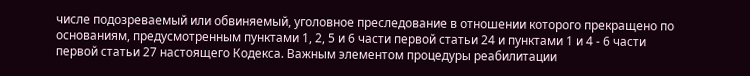числе подозреваемый или обвиняемый, уголовное преследование в отношении которого прекращено по основаниям, предусмотренным пунктами 1, 2, 5 и 6 части первой статьи 24 и пунктами 1 и 4 - 6 части первой статьи 27 настоящего Кодекса. Важным элементом процедуры реабилитации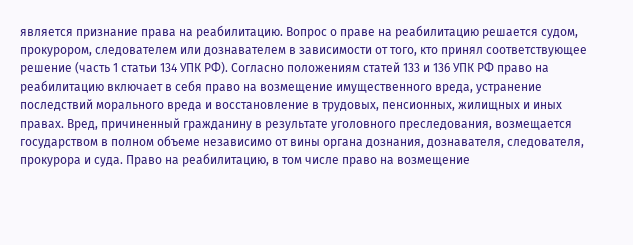является признание права на реабилитацию. Вопрос о праве на реабилитацию решается судом, прокурором, следователем или дознавателем в зависимости от того, кто принял соответствующее решение (часть 1 статьи 134 УПК РФ). Согласно положениям статей 133 и 136 УПК РФ право на реабилитацию включает в себя право на возмещение имущественного вреда, устранение последствий морального вреда и восстановление в трудовых, пенсионных, жилищных и иных правах. Вред, причиненный гражданину в результате уголовного преследования, возмещается государством в полном объеме независимо от вины органа дознания, дознавателя, следователя, прокурора и суда. Право на реабилитацию, в том числе право на возмещение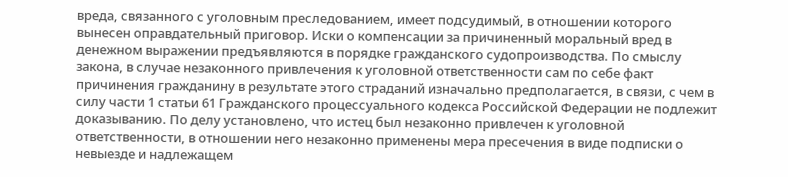вреда, связанного с уголовным преследованием, имеет подсудимый, в отношении которого вынесен оправдательный приговор. Иски о компенсации за причиненный моральный вред в денежном выражении предъявляются в порядке гражданского судопроизводства. По смыслу закона, в случае незаконного привлечения к уголовной ответственности сам по себе факт причинения гражданину в результате этого страданий изначально предполагается, в связи, с чем в силу части 1 статьи 61 Гражданского процессуального кодекса Российской Федерации не подлежит доказыванию. По делу установлено, что истец был незаконно привлечен к уголовной ответственности, в отношении него незаконно применены мера пресечения в виде подписки о невыезде и надлежащем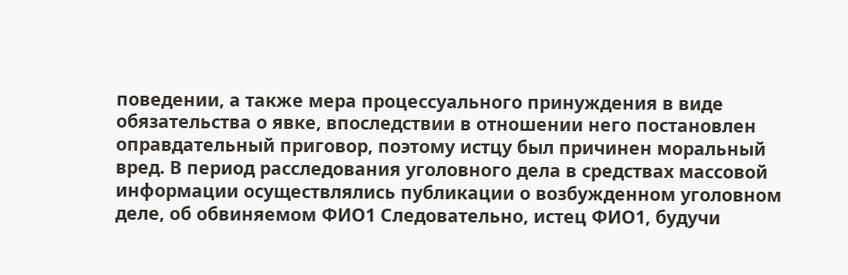поведении, а также мера процессуального принуждения в виде обязательства о явке, впоследствии в отношении него постановлен оправдательный приговор, поэтому истцу был причинен моральный вред. В период расследования уголовного дела в средствах массовой информации осуществлялись публикации о возбужденном уголовном деле, об обвиняемом ФИО1 Следовательно, истец ФИО1, будучи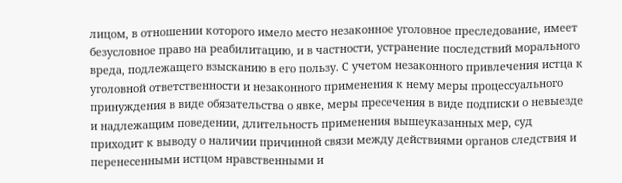лицом, в отношении которого имело место незаконное уголовное преследование, имеет безусловное право на реабилитацию, и в частности, устранение последствий морального вреда, подлежащего взысканию в его пользу. С учетом незаконного привлечения истца к уголовной ответственности и незаконного применения к нему меры процессуального принуждения в виде обязательства о явке, меры пресечения в виде подписки о невыезде и надлежащим поведении, длительность применения вышеуказанных мер, суд приходит к выводу о наличии причинной связи между действиями органов следствия и перенесенными истцом нравственными и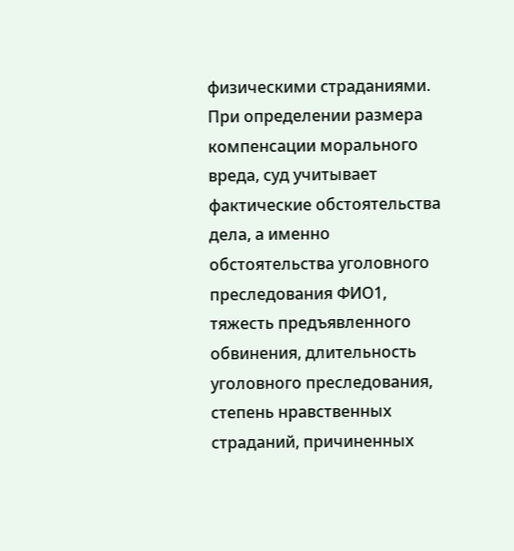физическими страданиями. При определении размера компенсации морального вреда, суд учитывает фактические обстоятельства дела, а именно обстоятельства уголовного преследования ФИО1, тяжесть предъявленного обвинения, длительность уголовного преследования, степень нравственных страданий, причиненных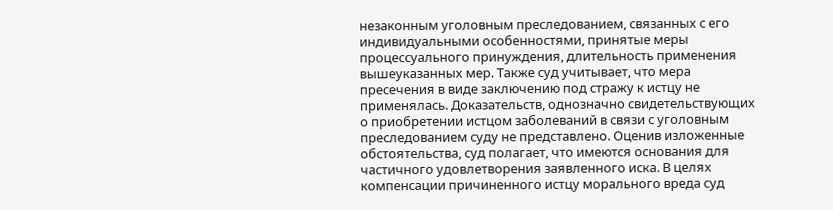незаконным уголовным преследованием, связанных с его индивидуальными особенностями, принятые меры процессуального принуждения, длительность применения вышеуказанных мер. Также суд учитывает, что мера пресечения в виде заключению под стражу к истцу не применялась. Доказательств, однозначно свидетельствующих о приобретении истцом заболеваний в связи с уголовным преследованием суду не представлено. Оценив изложенные обстоятельства, суд полагает, что имеются основания для частичного удовлетворения заявленного иска. В целях компенсации причиненного истцу морального вреда суд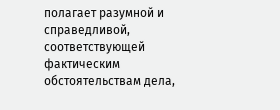полагает разумной и справедливой, соответствующей фактическим обстоятельствам дела,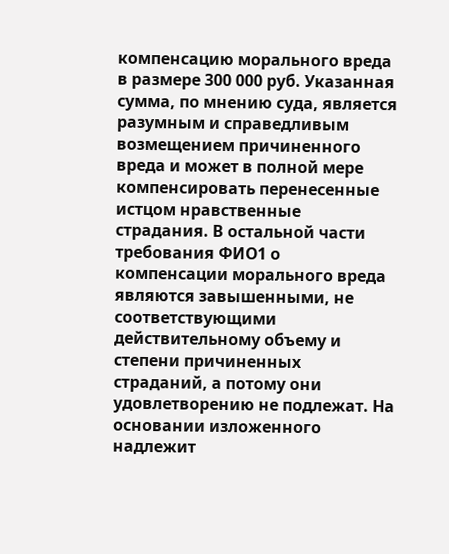компенсацию морального вреда в размере 300 000 руб. Указанная сумма, по мнению суда, является разумным и справедливым возмещением причиненного вреда и может в полной мере компенсировать перенесенные истцом нравственные страдания. В остальной части требования ФИО1 о компенсации морального вреда являются завышенными, не соответствующими действительному объему и степени причиненных страданий, а потому они удовлетворению не подлежат. На основании изложенного надлежит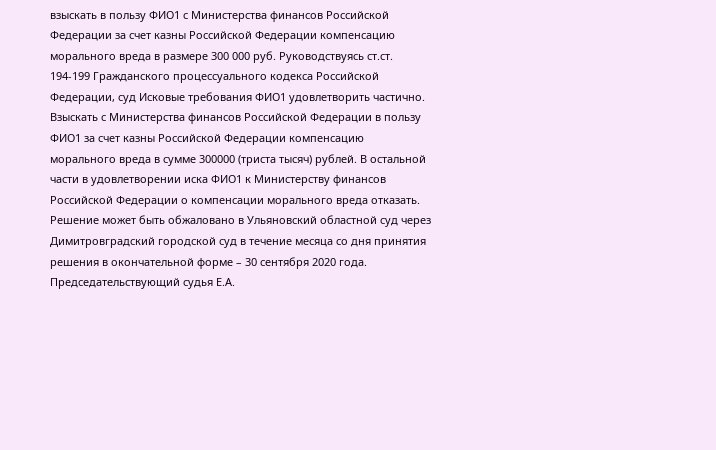взыскать в пользу ФИО1 с Министерства финансов Российской Федерации за счет казны Российской Федерации компенсацию морального вреда в размере 300 000 руб. Руководствуясь ст.ст. 194-199 Гражданского процессуального кодекса Российской Федерации, суд Исковые требования ФИО1 удовлетворить частично. Взыскать с Министерства финансов Российской Федерации в пользу ФИО1 за счет казны Российской Федерации компенсацию морального вреда в сумме 300000 (триста тысяч) рублей. В остальной части в удовлетворении иска ФИО1 к Министерству финансов Российской Федерации о компенсации морального вреда отказать. Решение может быть обжаловано в Ульяновский областной суд через Димитровградский городской суд в течение месяца со дня принятия решения в окончательной форме – 30 сентября 2020 года. Председательствующий судья Е.А.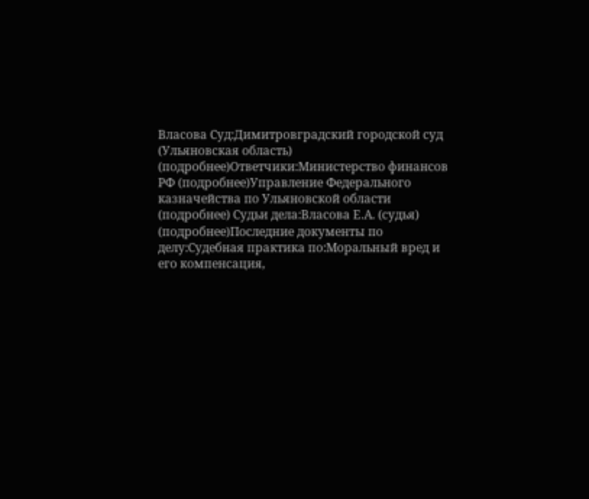Власова Суд:Димитровградский городской суд (Ульяновская область) (подробнее)Ответчики:Министерство финансов РФ (подробнее)Управление Федерального казначейства по Ульяновской области (подробнее) Судьи дела:Власова Е.А. (судья) (подробнее)Последние документы по делу:Судебная практика по:Моральный вред и его компенсация,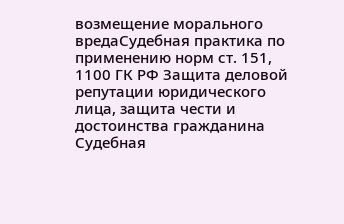возмещение морального вредаСудебная практика по применению норм ст. 151, 1100 ГК РФ Защита деловой репутации юридического лица, защита чести и достоинства гражданина Судебная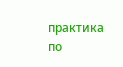практика по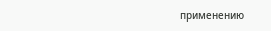применению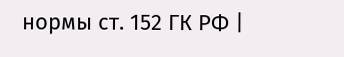нормы ст. 152 ГК РФ |